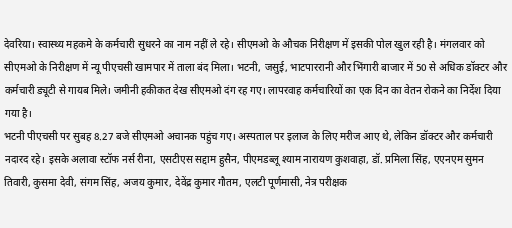देवरिया। स्वास्थ्य महकमे के कर्मचारी सुधरने का नाम नहीं ले रहे। सीएमओ के औचक निरीक्षण में इसकी पोल खुल रही है। मंगलवार को सीएमओ के निरीक्षण में न्यू पीएचसी खामपार में ताला बंद मिला। भटनी, जसुई, भाटपाररानी और भिंगारी बाजार में 50 से अधिक डॉक्टर और कर्मचारी ड्यूटी से गायब मिले। जमीनी हकीकत देख सीएमओ दंग रह गए। लापरवाह कर्मचारियों का एक दिन का वेतन रोकने का निर्देश दिया गया है।
भटनी पीएचसी पर सुबह 8.27 बजे सीएमओ अचानक पहुंच गए। अस्पताल पर इलाज के लिए मरीज आए थे, लेकिन डॉक्टर और कर्मचारी नदारद रहे। इसके अलावा स्टॉफ नर्स रीना, एसटीएस सद्दाम हुसैन, पीएमडब्लू श्याम नारायण कुशवाहा, डॉ. प्रमिला सिंह, एएनएम सुमन तिवारी, कुसमा देवी, संगम सिंह, अजय कुमार, देवेंद्र कुमार गौतम, एलटी पूर्णमासी, नेत्र परीक्षक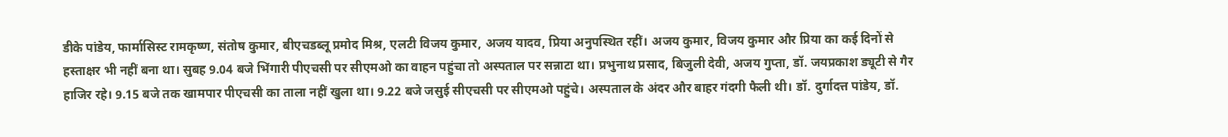डीके पांडेय, फार्मासिस्ट रामकृष्ण, संतोष कुमार, बीएचडब्लू प्रमोद मिश्र, एलटी विजय कुमार, अजय यादव, प्रिया अनुपस्थित रहीं। अजय कुमार, विजय कुमार और प्रिया का कई दिनों से हस्ताक्षर भी नहीं बना था। सुबह 9.04 बजे भिंगारी पीएचसी पर सीएमओ का वाहन पहुंचा तो अस्पताल पर सन्नाटा था। प्रभुनाथ प्रसाद, बिजुली देवी, अजय गुप्ता, डॉ. जयप्रकाश ड्यूटी से गैर हाजिर रहे। 9.15 बजे तक खामपार पीएचसी का ताला नहीं खुला था। 9.22 बजे जसुई सीएचसी पर सीएमओ पहुंचे। अस्पताल के अंदर और बाहर गंदगी फैली थी। डॉ. दुर्गादत्त पांडेय, डॉ.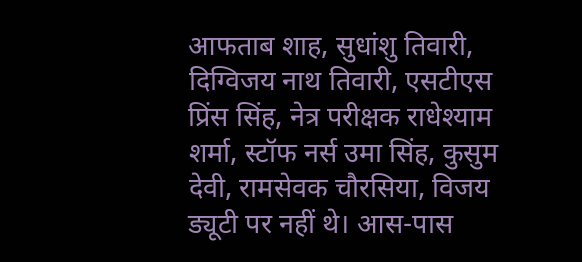आफताब शाह, सुधांशु तिवारी, दिग्विजय नाथ तिवारी, एसटीएस प्रिंस सिंह, नेत्र परीक्षक राधेश्याम शर्मा, स्टॉफ नर्स उमा सिंह, कुसुम देवी, रामसेवक चौरसिया, विजय ड्यूटी पर नहीं थे। आस-पास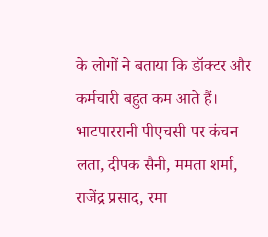के लोगों ने बताया कि डॉक्टर और कर्मचारी बहुत कम आते हैं। भाटपाररानी पीएचसी पर कंचन लता, दीपक सैनी, ममता शर्मा, राजेंद्र प्रसाद, रमा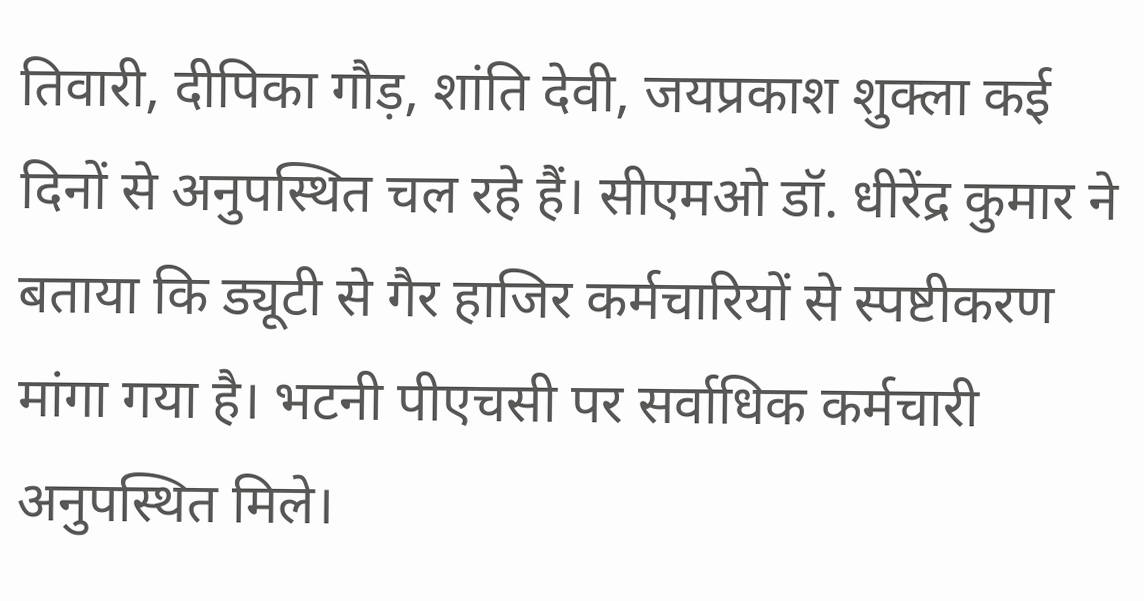तिवारी, दीपिका गौड़, शांति देवी, जयप्रकाश शुक्ला कई दिनों से अनुपस्थित चल रहे हैं। सीएमओ डॉ. धीरेंद्र कुमार ने बताया कि ड्यूटी से गैर हाजिर कर्मचारियों से स्पष्टीकरण मांगा गया है। भटनी पीएचसी पर सर्वाधिक कर्मचारी अनुपस्थित मिले।